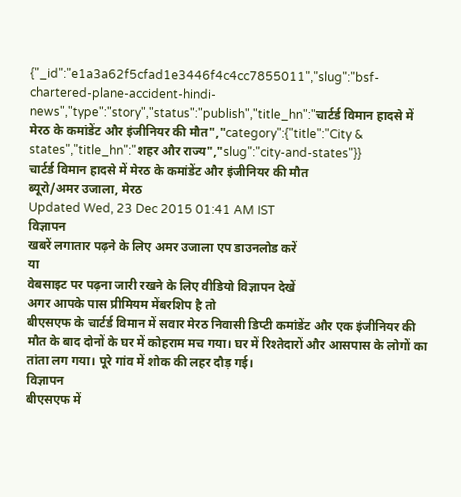{"_id":"e1a3a62f5cfad1e3446f4c4cc7855011","slug":"bsf-chartered-plane-accident-hindi-news","type":"story","status":"publish","title_hn":"चार्टर्ड विमान हादसे में मेरठ के कमांडेंट और इंजीनियर की मौत","category":{"title":"City & states","title_hn":"शहर और राज्य","slug":"city-and-states"}}
चार्टर्ड विमान हादसे में मेरठ के कमांडेंट और इंजीनियर की मौत
ब्यूरो/अमर उजाला, मेरठ
Updated Wed, 23 Dec 2015 01:41 AM IST
विज्ञापन
खबरें लगातार पढ़ने के लिए अमर उजाला एप डाउनलोड करें
या
वेबसाइट पर पढ़ना जारी रखने के लिए वीडियो विज्ञापन देखें
अगर आपके पास प्रीमियम मेंबरशिप है तो
बीएसएफ के चार्टर्ड विमान में सवार मेरठ निवासी डिप्टी कमांडेंट और एक इंजीनियर की मौत के बाद दोनों के घर में कोहराम मच गया। घर में रिश्तेदारों और आसपास के लोगों का तांता लग गया। पूरे गांव में शोक की लहर दौड़ गई।
विज्ञापन
बीएसएफ में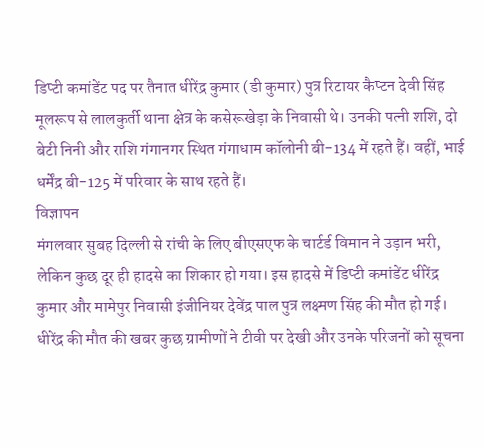डिप्टी कमांडेंट पद पर तैनात धीरेंद्र कुमार (डी कुमार) पुत्र रिटायर कैप्टन देवी सिंह मूलरूप से लालकुर्ती थाना क्षेत्र के कसेरूखेड़ा के निवासी थे। उनकी पत्नी शशि, दो बेटी निनी और राशि गंगानगर स्थित गंगाधाम कॉलोनी बी-134 में रहते हैं। वहीं, भाई धर्मेंद्र बी-125 में परिवार के साथ रहते हैं।
विज्ञापन
मंगलवार सुबह दिल्ली से रांची के लिए बीएसएफ के चार्टर्ड विमान ने उड़ान भरी, लेकिन कुछ दूर ही हादसे का शिकार हो गया। इस हादसे में डिप्टी कमांडेंट धीरेंद्र कुमार और मामेपुर निवासी इंजीनियर देवेंद्र पाल पुत्र लक्ष्मण सिंह की मौत हो गई। धीरेंद्र की मौत की खबर कुछ ग्रामीणों ने टीवी पर देखी और उनके परिजनों को सूचना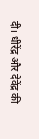दी। धीरेंद्र और देवेंद्र की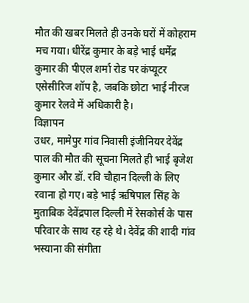मौत की खबर मिलते ही उनके घरों में कोहराम मच गया। धीरेंद्र कुमार के बड़े भाई धर्मेंद्र कुमार की पीएल शर्मा रोड पर कंप्यूटर एसेसीरिज शॉप है, जबकि छोटा भाई नीरज कुमार रेलवे में अधिकारी है।
विज्ञापन
उधर, मामेपुर गांव निवासी इंजीनियर देवेंद्र पाल की मौत की सूचना मिलते ही भाई बृजेश कुमार और डॉ. रवि चौहान दिल्ली के लिए रवाना हो गए। बड़े भाई ऋषिपाल सिंह के मुताबिक देवेंद्रपाल दिल्ली में रेसकोर्स के पास परिवार के साथ रह रहे थे। देवेंद्र की शादी गांव भस्याना की संगीता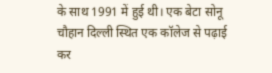के साथ 1991 में हुई थी। एक बेटा सोनू चौहान दिल्ली स्थित एक कॉलेज से पढ़ाई कर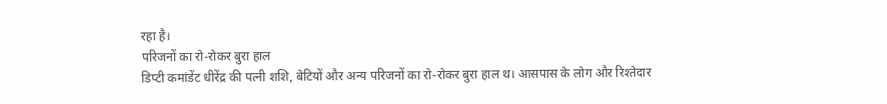रहा है।
परिजनों का रो-रोकर बुरा हाल
डिप्टी कमांडेंट धीरेंद्र की पत्नी शशि, बेटियों और अन्य परिजनों का रो-रोकर बुरा हाल थ। आसपास के लोग और रिश्तेदार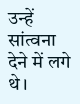उन्हें सांत्वना देने में लगे थे।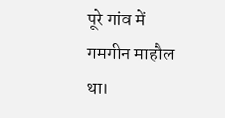पूरे गांव में गमगीन माहौल था।